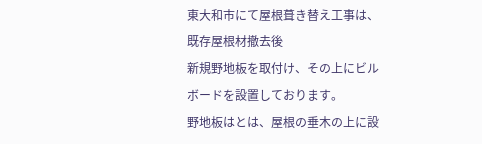東大和市にて屋根葺き替え工事は、既存屋根材撤去後
新規野地板を取付け、その上にビルボードを設置しております。
野地板はとは、屋根の垂木の上に設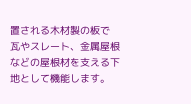置される木材製の板で
瓦やスレート、金属屋根などの屋根材を支える下地として機能します。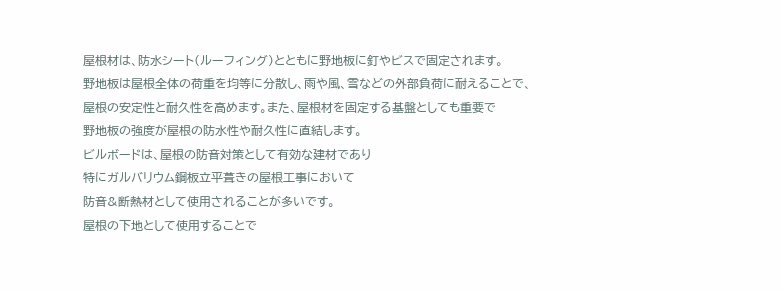屋根材は、防水シート(ルーフィング)とともに野地板に釘やビスで固定されます。
野地板は屋根全体の荷重を均等に分散し、雨や風、雪などの外部負荷に耐えることで、
屋根の安定性と耐久性を高めます。また、屋根材を固定する基盤としても重要で
野地板の強度が屋根の防水性や耐久性に直結します。
ビルボードは、屋根の防音対策として有効な建材であり
特にガルバリウム鋼板立平葺きの屋根工事において
防音&断熱材として使用されることが多いです。
屋根の下地として使用することで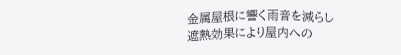金属屋根に響く雨音を減らし
遮熱効果により屋内への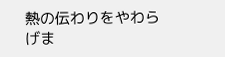熱の伝わりをやわらげま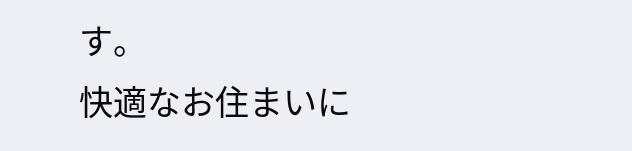す。
快適なお住まいに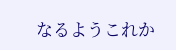なるようこれか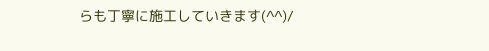らも丁寧に施工していきます(^^)/